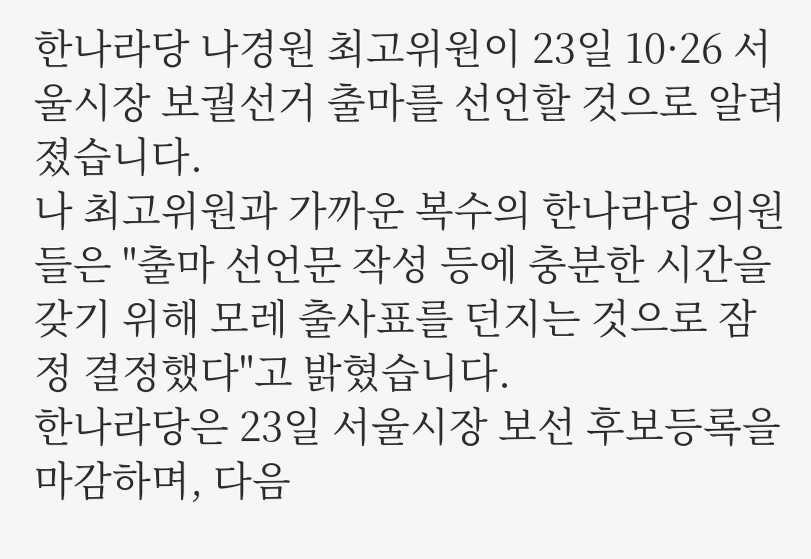한나라당 나경원 최고위원이 23일 10·26 서울시장 보궐선거 출마를 선언할 것으로 알려졌습니다.
나 최고위원과 가까운 복수의 한나라당 의원들은 "출마 선언문 작성 등에 충분한 시간을 갖기 위해 모레 출사표를 던지는 것으로 잠정 결정했다"고 밝혔습니다.
한나라당은 23일 서울시장 보선 후보등록을 마감하며, 다음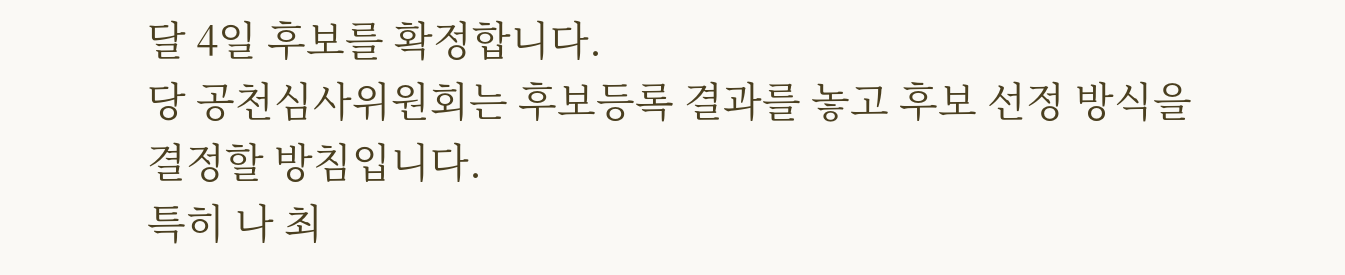달 4일 후보를 확정합니다.
당 공천심사위원회는 후보등록 결과를 놓고 후보 선정 방식을 결정할 방침입니다.
특히 나 최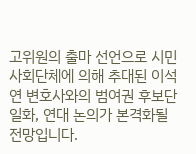고위원의 출마 선언으로 시민사회단체에 의해 추대된 이석연 변호사와의 범여권 후보단일화, 연대 논의가 본격화될 전망입니다.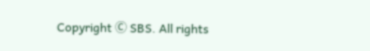Copyright Ⓒ SBS. All rights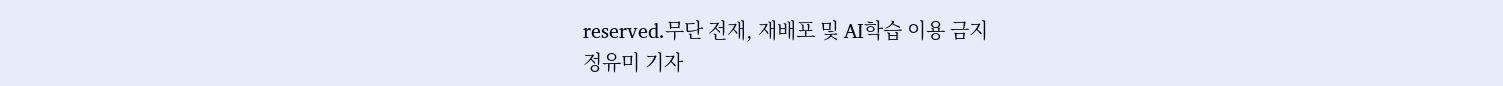reserved.무단 전재, 재배포 및 AI학습 이용 금지
정유미 기자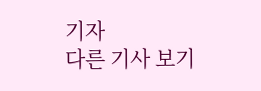기자
다른 기사 보기